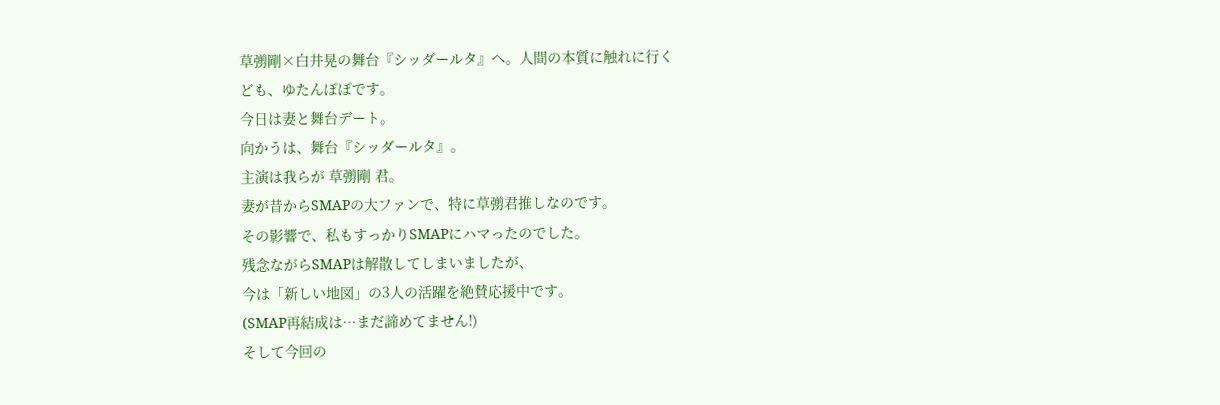草彅剛×白井晃の舞台『シッダールタ』へ。人間の本質に触れに行く
ども、ゆたんぽぽです。
今日は妻と舞台デート。
向かうは、舞台『シッダールタ』。
主演は我らが 草彅剛 君。
妻が昔からSMAPの大ファンで、特に草彅君推しなのです。
その影響で、私もすっかりSMAPにハマったのでした。
残念ながらSMAPは解散してしまいましたが、
今は「新しい地図」の3人の活躍を絶賛応援中です。
(SMAP再結成は…まだ諦めてません!)
そして今回の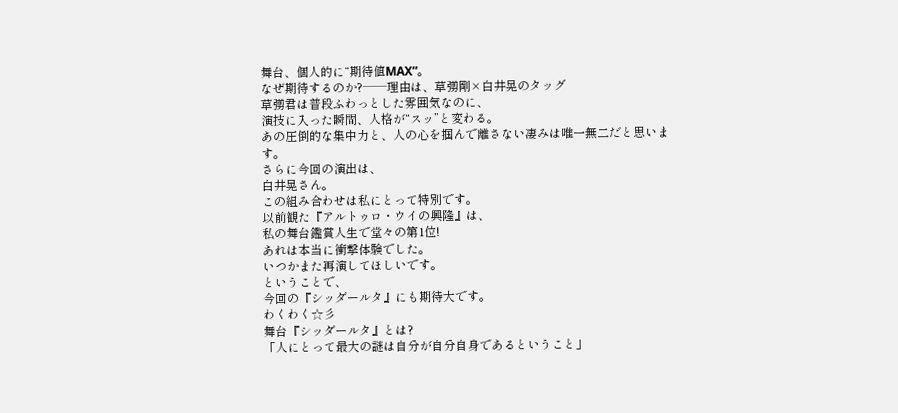舞台、個人的に“期待値MAX”。
なぜ期待するのか?──理由は、草彅剛×白井晃のタッグ
草彅君は普段ふわっとした雰囲気なのに、
演技に入った瞬間、人格が“スッ”と変わる。
あの圧倒的な集中力と、人の心を掴んで離さない凄みは唯一無二だと思います。
さらに今回の演出は、
白井晃さん。
この組み合わせは私にとって特別です。
以前観た『アルトゥロ・ウイの興隆』は、
私の舞台鑑賞人生で堂々の第1位!
あれは本当に衝撃体験でした。
いつかまた再演してほしいです。
ということで、
今回の『シッダールタ』にも期待大です。
わくわく☆彡
舞台『シッダールタ』とは?
「人にとって最大の謎は自分が自分自身であるということ」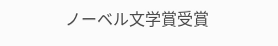ノーベル文学賞受賞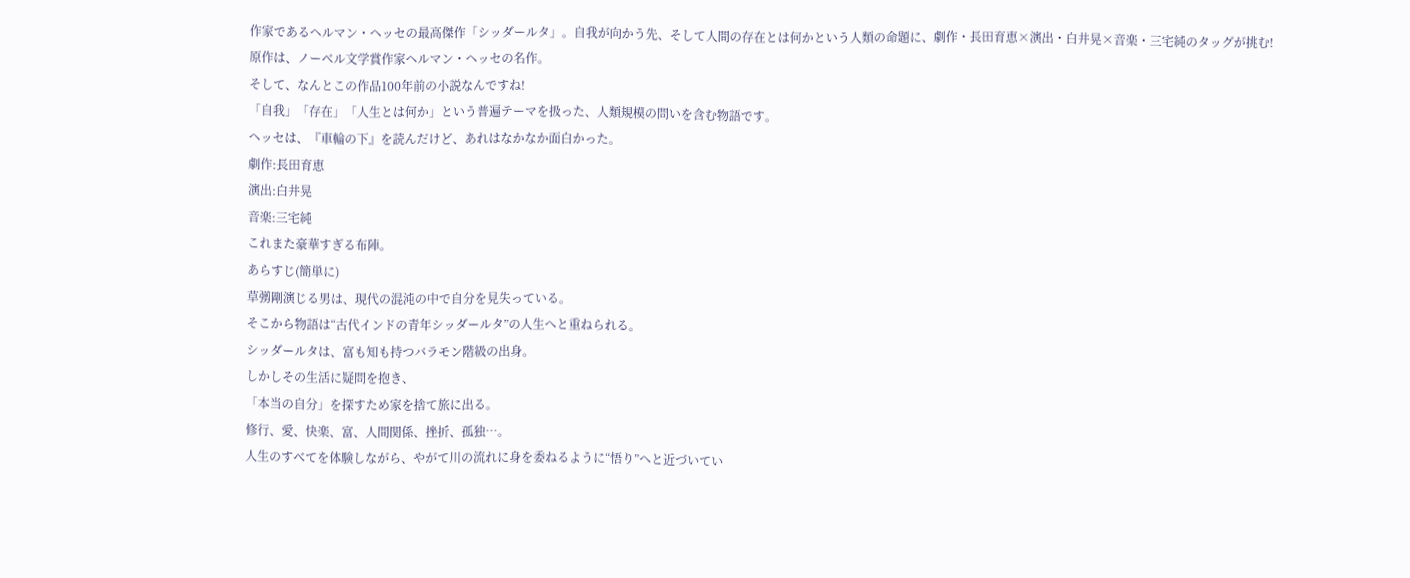作家であるヘルマン・ヘッセの最高傑作「シッダールタ」。自我が向かう先、そして人間の存在とは何かという人類の命題に、劇作・長田育恵×演出・白井晃×音楽・三宅純のタッグが挑む!
原作は、ノーベル文学賞作家ヘルマン・ヘッセの名作。
そして、なんとこの作品100年前の小説なんですね!
「自我」「存在」「人生とは何か」という普遍テーマを扱った、人類規模の問いを含む物語です。
ヘッセは、『車輪の下』を読んだけど、あれはなかなか面白かった。
劇作:長田育恵
演出:白井晃
音楽:三宅純
これまた豪華すぎる布陣。
あらすじ(簡単に)
草彅剛演じる男は、現代の混沌の中で自分を見失っている。
そこから物語は“古代インドの青年シッダールタ”の人生へと重ねられる。
シッダールタは、富も知も持つバラモン階級の出身。
しかしその生活に疑問を抱き、
「本当の自分」を探すため家を捨て旅に出る。
修行、愛、快楽、富、人間関係、挫折、孤独…。
人生のすべてを体験しながら、やがて川の流れに身を委ねるように“悟り”へと近づいてい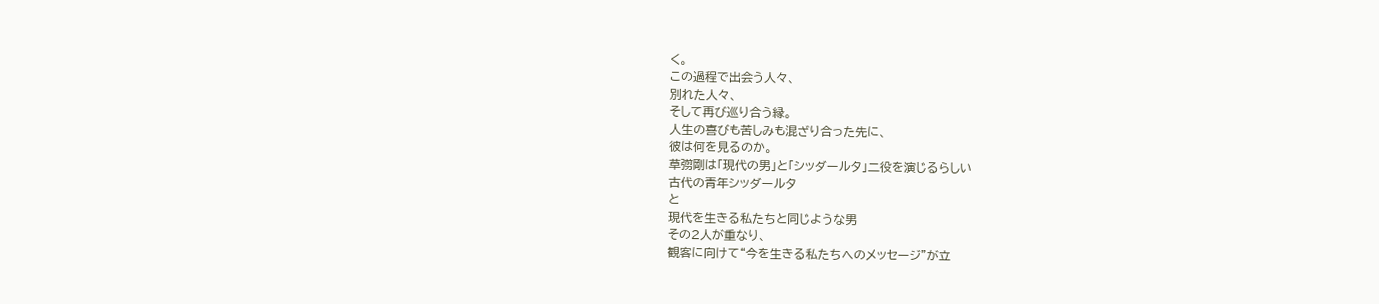く。
この過程で出会う人々、
別れた人々、
そして再び巡り合う縁。
人生の喜びも苦しみも混ざり合った先に、
彼は何を見るのか。
草彅剛は「現代の男」と「シッダールタ」二役を演じるらしい
古代の青年シッダールタ
と
現代を生きる私たちと同じような男
その2人が重なり、
観客に向けて“今を生きる私たちへのメッセージ”が立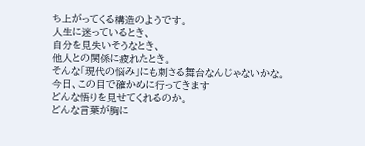ち上がってくる構造のようです。
人生に迷っているとき、
自分を見失いそうなとき、
他人との関係に疲れたとき。
そんな「現代の悩み」にも刺さる舞台なんじゃないかな。
今日、この目で確かめに行ってきます
どんな悟りを見せてくれるのか。
どんな言葉が胸に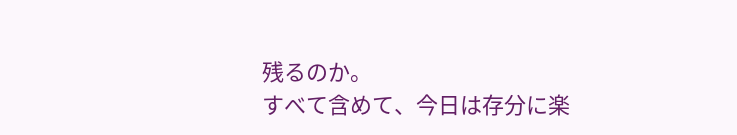残るのか。
すべて含めて、今日は存分に楽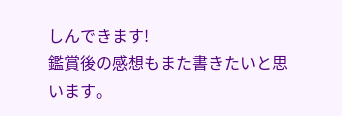しんできます!
鑑賞後の感想もまた書きたいと思います。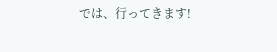では、行ってきます!